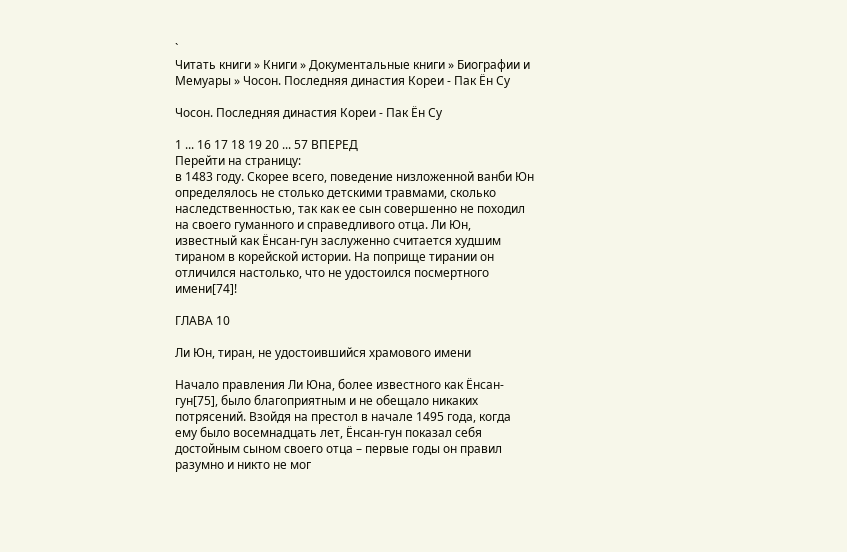`
Читать книги » Книги » Документальные книги » Биографии и Мемуары » Чосон. Последняя династия Кореи - Пак Ён Су

Чосон. Последняя династия Кореи - Пак Ён Су

1 ... 16 17 18 19 20 ... 57 ВПЕРЕД
Перейти на страницу:
в 1483 году. Скорее всего, поведение низложенной ванби Юн определялось не столько детскими травмами, сколько наследственностью, так как ее сын совершенно не походил на своего гуманного и справедливого отца. Ли Юн, известный как Ёнсан-гун заслуженно считается худшим тираном в корейской истории. На поприще тирании он отличился настолько, что не удостоился посмертного имени[74]!

ГЛАВА 10

Ли Юн, тиран, не удостоившийся храмового имени

Начало правления Ли Юна, более известного как Ёнсан-гун[75], было благоприятным и не обещало никаких потрясений. Взойдя на престол в начале 1495 года, когда ему было восемнадцать лет, Ёнсан-гун показал себя достойным сыном своего отца – первые годы он правил разумно и никто не мог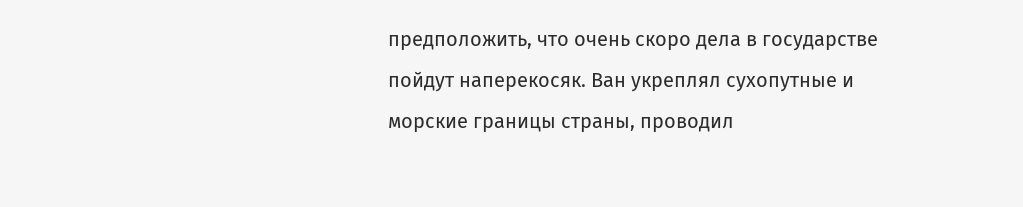предположить, что очень скоро дела в государстве пойдут наперекосяк. Ван укреплял сухопутные и морские границы страны, проводил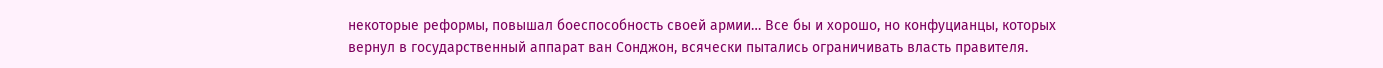некоторые реформы, повышал боеспособность своей армии… Все бы и хорошо, но конфуцианцы, которых вернул в государственный аппарат ван Сонджон, всячески пытались ограничивать власть правителя.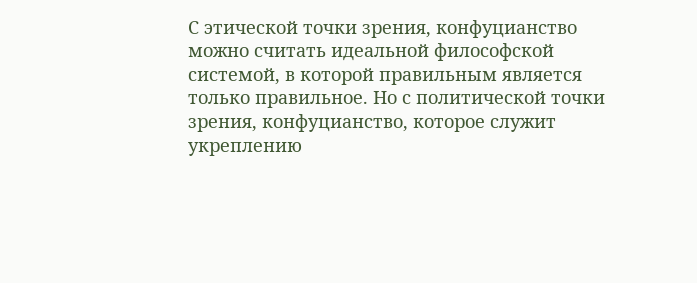С этической точки зрения, конфуцианство можно считать идеальной философской системой, в которой правильным является только правильное. Но с политической точки зрения, конфуцианство, которое служит укреплению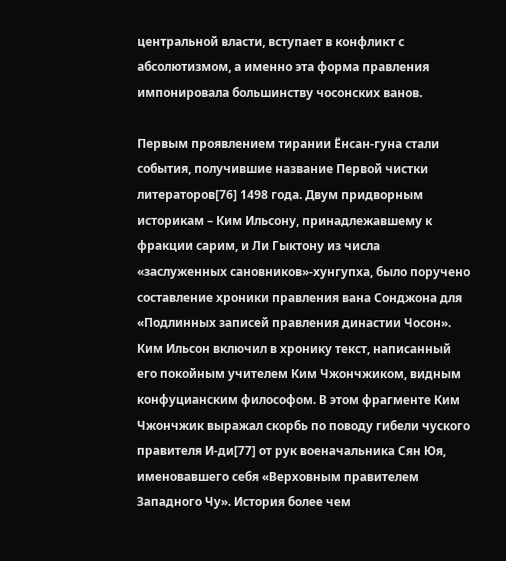центральной власти, вступает в конфликт с абсолютизмом, а именно эта форма правления импонировала большинству чосонских ванов.

Первым проявлением тирании Ёнсан-гуна стали события, получившие название Первой чистки литераторов[76] 1498 года. Двум придворным историкам – Ким Ильсону, принадлежавшему к фракции сарим, и Ли Гыктону из числа «заслуженных сановников»-хунгупха, было поручено составление хроники правления вана Сонджона для «Подлинных записей правления династии Чосон». Ким Ильсон включил в хронику текст, написанный его покойным учителем Ким Чжончжиком, видным конфуцианским философом. В этом фрагменте Ким Чжончжик выражал скорбь по поводу гибели чуского правителя И-ди[77] от рук военачальника Сян Юя, именовавшего себя «Верховным правителем Западного Чу». История более чем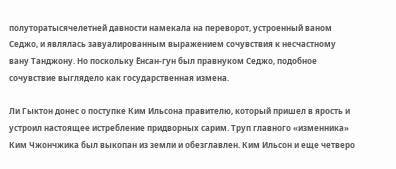полуторатысячелетней давности намекала на переворот, устроенный ваном Седжо, и являлась завуалированным выражением сочувствия к несчастному вану Танджону. Но поскольку Ёнсан-гун был правнуком Седжо, подобное сочувствие выглядело как государственная измена.

Ли Гыктон донес о поступке Ким Ильсона правителю, который пришел в ярость и устроил настоящее истребление придворных сарим. Труп главного «изменника» Ким Чжончжика был выкопан из земли и обезглавлен. Ким Ильсон и еще четверо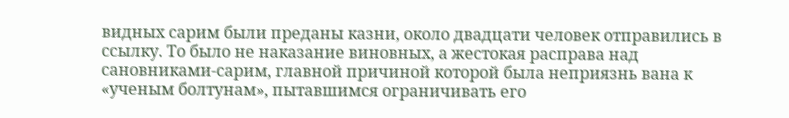видных сарим были преданы казни, около двадцати человек отправились в ссылку. То было не наказание виновных, а жестокая расправа над сановниками-сарим, главной причиной которой была неприязнь вана к «ученым болтунам», пытавшимся ограничивать его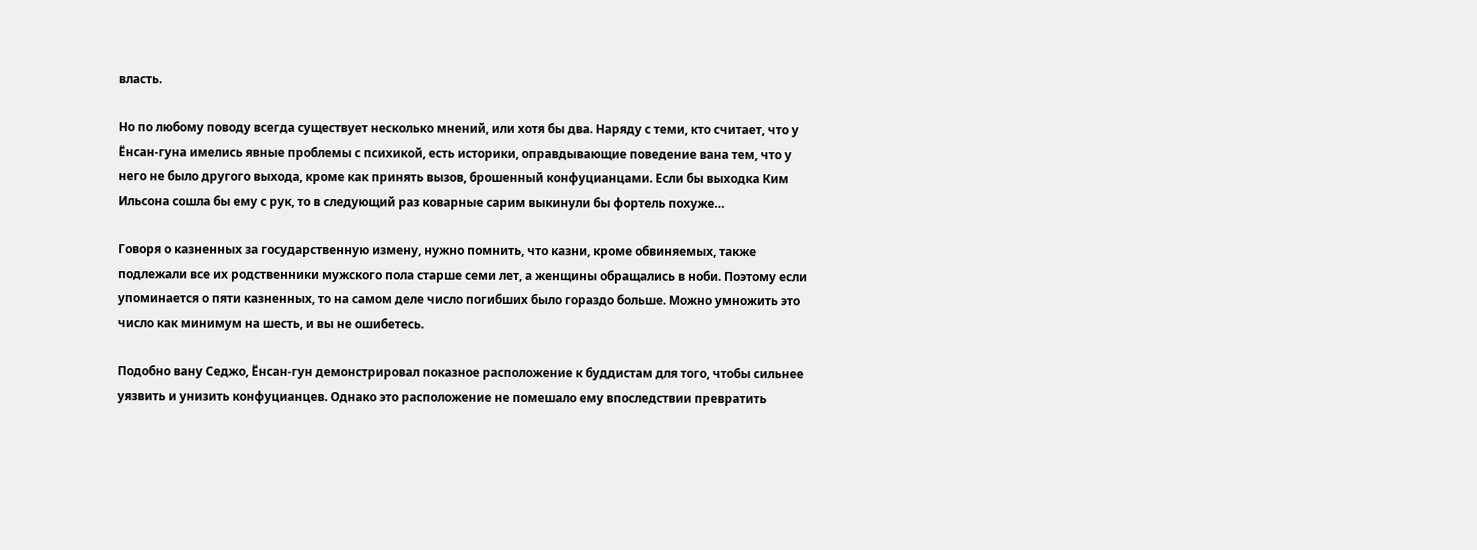власть.

Но по любому поводу всегда существует несколько мнений, или хотя бы два. Наряду с теми, кто считает, что у Ёнсан-гуна имелись явные проблемы с психикой, есть историки, оправдывающие поведение вана тем, что у него не было другого выхода, кроме как принять вызов, брошенный конфуцианцами. Если бы выходка Ким Ильсона сошла бы ему с рук, то в следующий раз коварные сарим выкинули бы фортель похуже…

Говоря о казненных за государственную измену, нужно помнить, что казни, кроме обвиняемых, также подлежали все их родственники мужского пола старше семи лет, а женщины обращались в ноби. Поэтому если упоминается о пяти казненных, то на самом деле число погибших было гораздо больше. Можно умножить это число как минимум на шесть, и вы не ошибетесь.

Подобно вану Седжо, Ёнсан-гун демонстрировал показное расположение к буддистам для того, чтобы сильнее уязвить и унизить конфуцианцев. Однако это расположение не помешало ему впоследствии превратить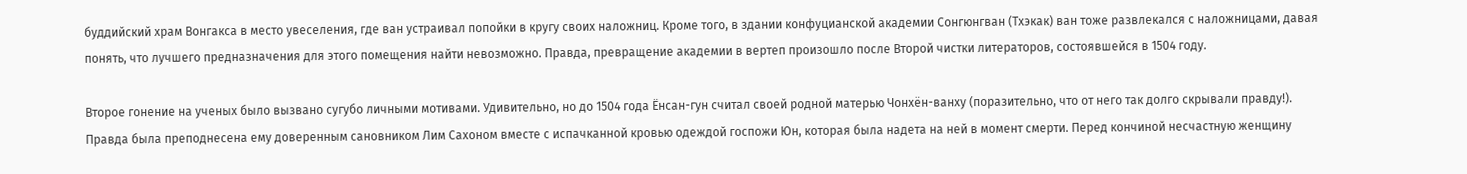буддийский храм Вонгакса в место увеселения, где ван устраивал попойки в кругу своих наложниц. Кроме того, в здании конфуцианской академии Сонгюнгван (Тхэкак) ван тоже развлекался с наложницами, давая понять, что лучшего предназначения для этого помещения найти невозможно. Правда, превращение академии в вертеп произошло после Второй чистки литераторов, состоявшейся в 1504 году.

Второе гонение на ученых было вызвано сугубо личными мотивами. Удивительно, но до 1504 года Ёнсан-гун считал своей родной матерью Чонхён-ванху (поразительно, что от него так долго скрывали правду!). Правда была преподнесена ему доверенным сановником Лим Сахоном вместе с испачканной кровью одеждой госпожи Юн, которая была надета на ней в момент смерти. Перед кончиной несчастную женщину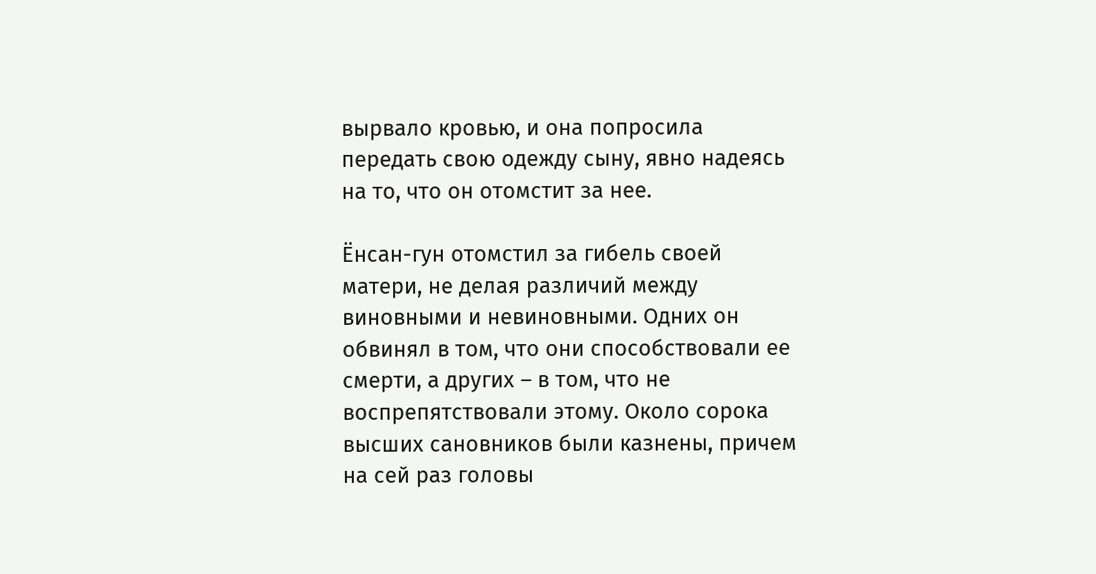вырвало кровью, и она попросила передать свою одежду сыну, явно надеясь на то, что он отомстит за нее.

Ёнсан-гун отомстил за гибель своей матери, не делая различий между виновными и невиновными. Одних он обвинял в том, что они способствовали ее смерти, а других – в том, что не воспрепятствовали этому. Около сорока высших сановников были казнены, причем на сей раз головы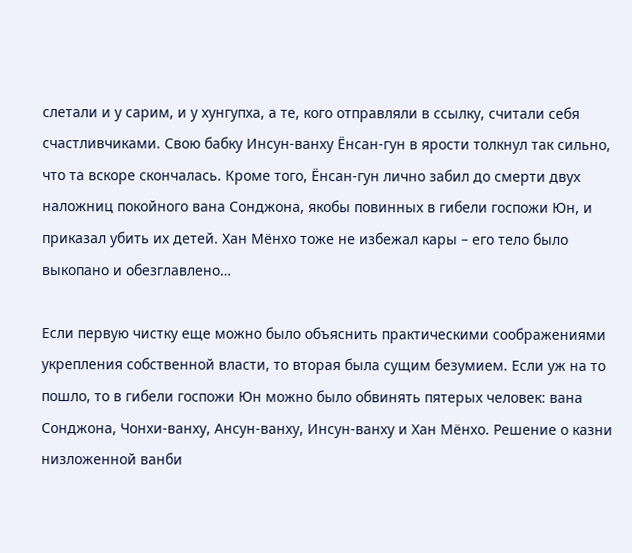слетали и у сарим, и у хунгупха, а те, кого отправляли в ссылку, считали себя счастливчиками. Свою бабку Инсун-ванху Ёнсан-гун в ярости толкнул так сильно, что та вскоре скончалась. Кроме того, Ёнсан-гун лично забил до смерти двух наложниц покойного вана Сонджона, якобы повинных в гибели госпожи Юн, и приказал убить их детей. Хан Мёнхо тоже не избежал кары – его тело было выкопано и обезглавлено…

Если первую чистку еще можно было объяснить практическими соображениями укрепления собственной власти, то вторая была сущим безумием. Если уж на то пошло, то в гибели госпожи Юн можно было обвинять пятерых человек: вана Сонджона, Чонхи-ванху, Ансун-ванху, Инсун-ванху и Хан Мёнхо. Решение о казни низложенной ванби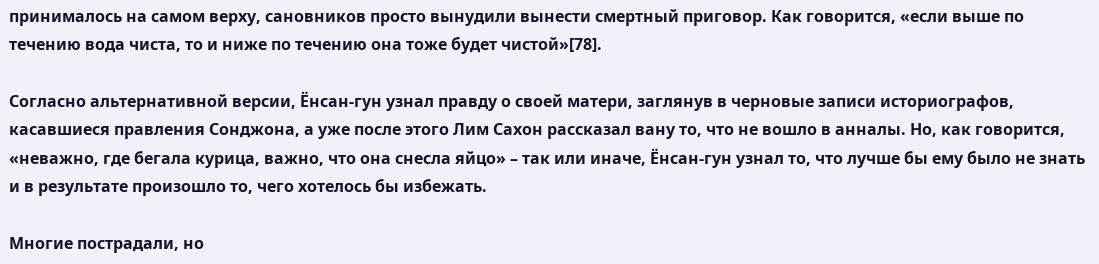принималось на самом верху, сановников просто вынудили вынести смертный приговор. Как говорится, «если выше по течению вода чиста, то и ниже по течению она тоже будет чистой»[78].

Согласно альтернативной версии, Ёнсан-гун узнал правду о своей матери, заглянув в черновые записи историографов, касавшиеся правления Сонджона, а уже после этого Лим Сахон рассказал вану то, что не вошло в анналы. Но, как говорится, «неважно, где бегала курица, важно, что она снесла яйцо» – так или иначе, Ёнсан-гун узнал то, что лучше бы ему было не знать и в результате произошло то, чего хотелось бы избежать.

Многие пострадали, но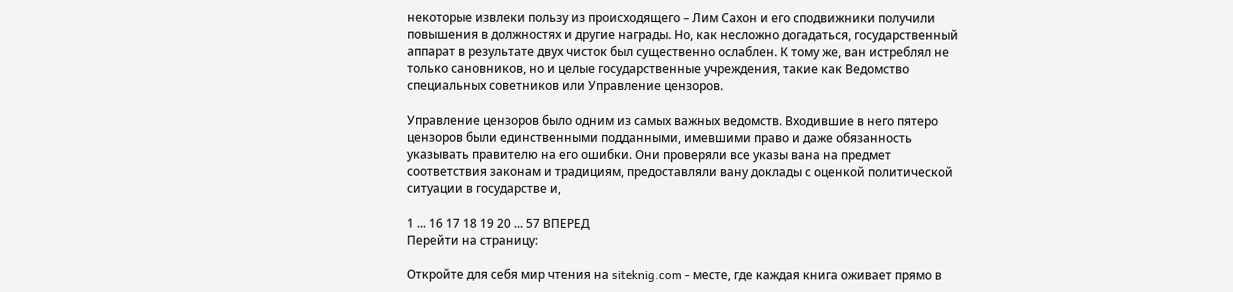некоторые извлеки пользу из происходящего – Лим Сахон и его сподвижники получили повышения в должностях и другие награды. Но, как несложно догадаться, государственный аппарат в результате двух чисток был существенно ослаблен. К тому же, ван истреблял не только сановников, но и целые государственные учреждения, такие как Ведомство специальных советников или Управление цензоров.

Управление цензоров было одним из самых важных ведомств. Входившие в него пятеро цензоров были единственными подданными, имевшими право и даже обязанность указывать правителю на его ошибки. Они проверяли все указы вана на предмет соответствия законам и традициям, предоставляли вану доклады с оценкой политической ситуации в государстве и,

1 ... 16 17 18 19 20 ... 57 ВПЕРЕД
Перейти на страницу:

Откройте для себя мир чтения на siteknig.com - месте, где каждая книга оживает прямо в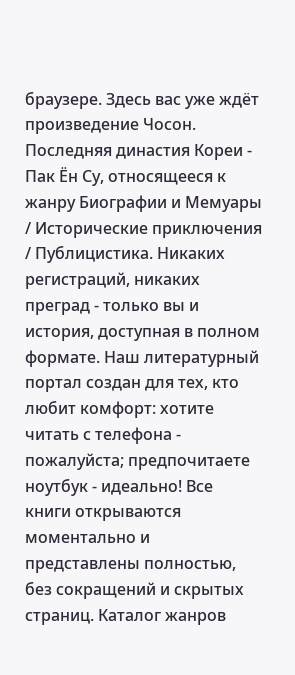браузере. Здесь вас уже ждёт произведение Чосон. Последняя династия Кореи - Пак Ён Су, относящееся к жанру Биографии и Мемуары / Исторические приключения / Публицистика. Никаких регистраций, никаких преград - только вы и история, доступная в полном формате. Наш литературный портал создан для тех, кто любит комфорт: хотите читать с телефона - пожалуйста; предпочитаете ноутбук - идеально! Все книги открываются моментально и представлены полностью, без сокращений и скрытых страниц. Каталог жанров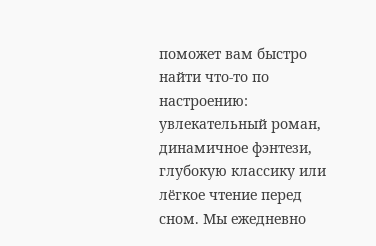поможет вам быстро найти что-то по настроению: увлекательный роман, динамичное фэнтези, глубокую классику или лёгкое чтение перед сном. Мы ежедневно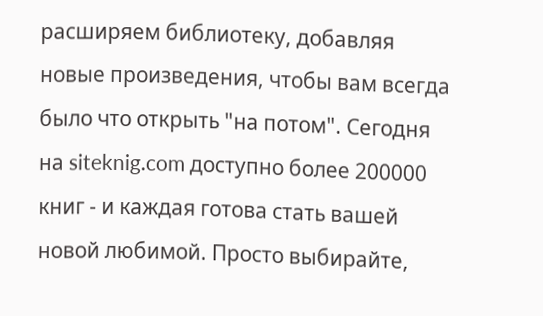расширяем библиотеку, добавляя новые произведения, чтобы вам всегда было что открыть "на потом". Сегодня на siteknig.com доступно более 200000 книг - и каждая готова стать вашей новой любимой. Просто выбирайте,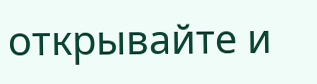открывайте и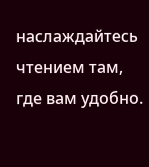наслаждайтесь чтением там, где вам удобно.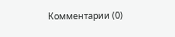Комментарии (0)